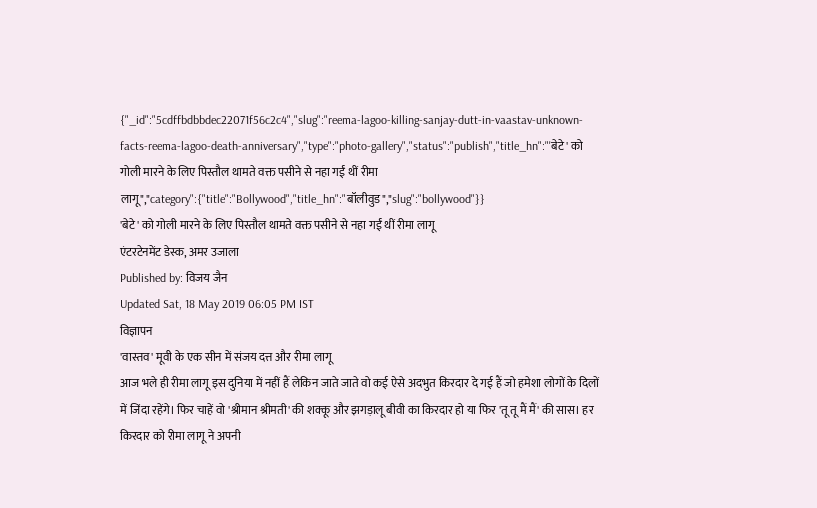{"_id":"5cdffbdbbdec22071f56c2c4","slug":"reema-lagoo-killing-sanjay-dutt-in-vaastav-unknown-facts-reema-lagoo-death-anniversary","type":"photo-gallery","status":"publish","title_hn":"'बेटे' को गोली मारने के लिए पिस्तौल थामते वक्त पसीने से नहा गईं थीं रीमा लागू","category":{"title":"Bollywood","title_hn":"बॉलीवुड","slug":"bollywood"}}
'बेटे' को गोली मारने के लिए पिस्तौल थामते वक्त पसीने से नहा गईं थीं रीमा लागू
एंटरटेनमेंट डेस्क, अमर उजाला
Published by: विजय जैन
Updated Sat, 18 May 2019 06:05 PM IST
विज्ञापन
'वास्तव' मूवी के एक सीन में संजय दत्त और रीमा लागू
आज भले ही रीमा लागू इस दुनिया में नहीं हैं लेकिन जाते जाते वो कई ऐसे अदभुत किरदार दे गई हैं जो हमेशा लोगों के दिलों में जिंदा रहेंगे। फिर चाहें वो 'श्रीमान श्रीमती' की शक्कू और झगड़ालू बीवी का किरदार हो या फिर 'तू तू मैं मैं' की सास। हर किरदार को रीमा लागू ने अपनी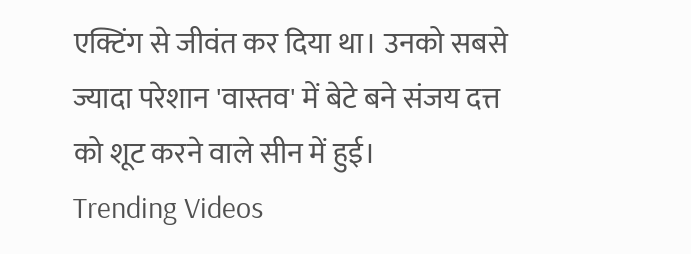एक्टिंग से जीवंत कर दिया था। उनको सबसे ज्यादा परेशान 'वास्तव' में बेटे बने संजय दत्त को शूट करने वाले सीन में हुई।
Trending Videos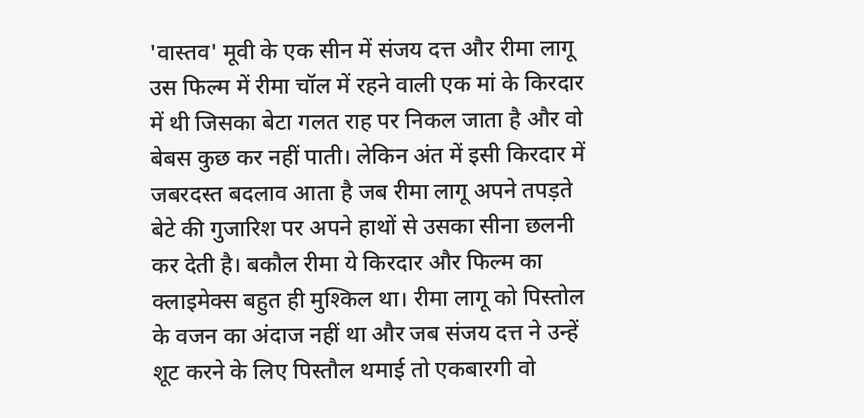'वास्तव' मूवी के एक सीन में संजय दत्त और रीमा लागू
उस फिल्म में रीमा चॉल में रहने वाली एक मां के किरदार में थी जिसका बेटा गलत राह पर निकल जाता है और वो बेबस कुछ कर नहीं पाती। लेकिन अंत में इसी किरदार में जबरदस्त बदलाव आता है जब रीमा लागू अपने तपड़ते बेटे की गुजारिश पर अपने हाथों से उसका सीना छलनी कर देती है। बकौल रीमा ये किरदार और फिल्म का क्लाइमेक्स बहुत ही मुश्किल था। रीमा लागू को पिस्तोल के वजन का अंदाज नहीं था और जब संजय दत्त ने उन्हें शूट करने के लिए पिस्तौल थमाई तो एकबारगी वो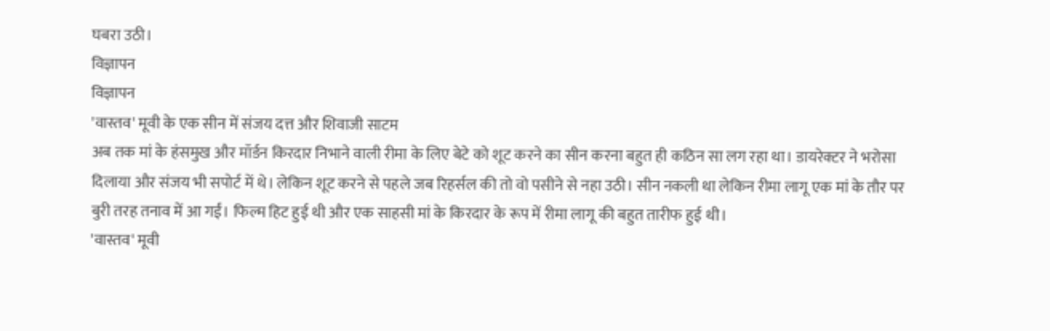घबरा उठी।
विज्ञापन
विज्ञापन
'वास्तव' मूवी के एक सीन में संजय दत्त और शिवाजी साटम
अब तक मां के हंसमुख और मॉर्डन किरदार निभाने वाली रीमा के लिए बेटे को शूट करने का सीन करना बहुत ही कठिन सा लग रहा था। डायरेक्टर ने भरोसा दिलाया और संजय भी सपोर्ट में थे। लेकिन शूट करने से पहले जब रिहर्सल की तो वो पसीने से नहा उठी। सीन नकली था लेकिन रीमा लागू एक मां के तौर पर बुरी तरह तनाव में आ गईं। फिल्म हिट हुई थी और एक साहसी मां के किरदार के रूप में रीमा लागू की बहुत तारीफ हुई थी।
'वास्तव' मूवी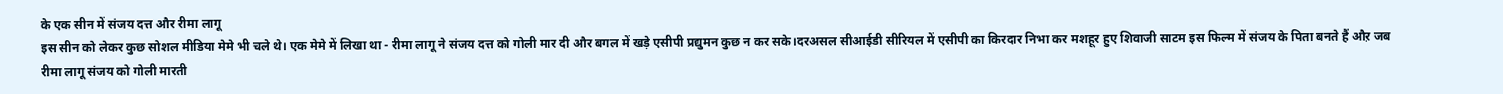के एक सीन में संजय दत्त और रीमा लागू
इस सीन को लेकर कुछ सोशल मीडिया मेमे भी चले थे। एक मेमे में लिखा था - रीमा लागू ने संजय दत्त को गोली मार दी और बगल में खड़े एसीपी प्रद्युमन कुछ न कर सके।दरअसल सीआईडी सीरियल में एसीपी का किरदार निभा कर मशहूर हुए शिवाजी साटम इस फिल्म में संजय के पिता बनते हैं औऱ जब रीमा लागू संजय को गोली मारती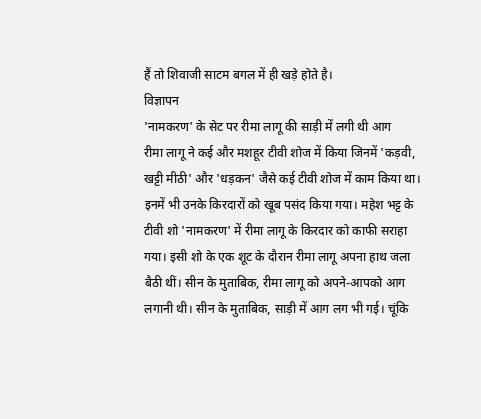हैं तो शिवाजी साटम बगल में ही खड़े होते है।
विज्ञापन
'नामकरण' के सेट पर रीमा लागू की साड़ी में लगी थी आग
रीमा लागू ने कई और मशहूर टीवी शोज में किया जिनमें 'कड़वी, खट्टी मीठी' और 'धड़कन' जैसे कई टीवी शोज में काम किया था। इनमें भी उनके किरदारों को खूब पसंद किया गया। महेश भट्ट के टीवी शो 'नामकरण' में रीमा लागू के किरदार को काफी सराहा गया। इसी शो के एक शूट के दौरान रीमा लागू अपना हाथ जला बैठी थीं। सीन के मुताबिक, रीमा लागू को अपने-आपको आग लगानी थी। सीन के मुताबिक, साड़ी में आग लग भी गई। चूंकि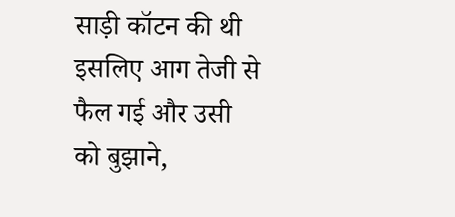साड़ी कॉटन की थी इसलिए आग तेजी से फैल गई और उसी को बुझाने,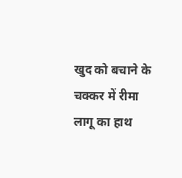खुद को बचाने के चक्कर में रीमा लागू का हाथ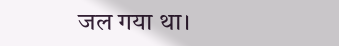जल गया था।